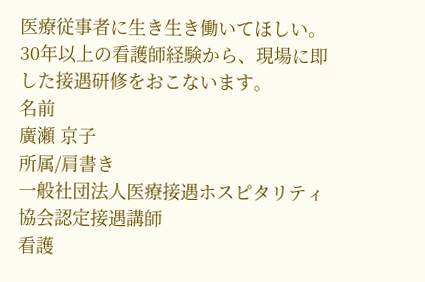医療従事者に生き生き働いてほしい。30年以上の看護師経験から、現場に即した接遇研修をおこないます。
名前
廣瀬 京子
所属/肩書き
一般社団法人医療接遇ホスピタリティ協会認定接遇講師
看護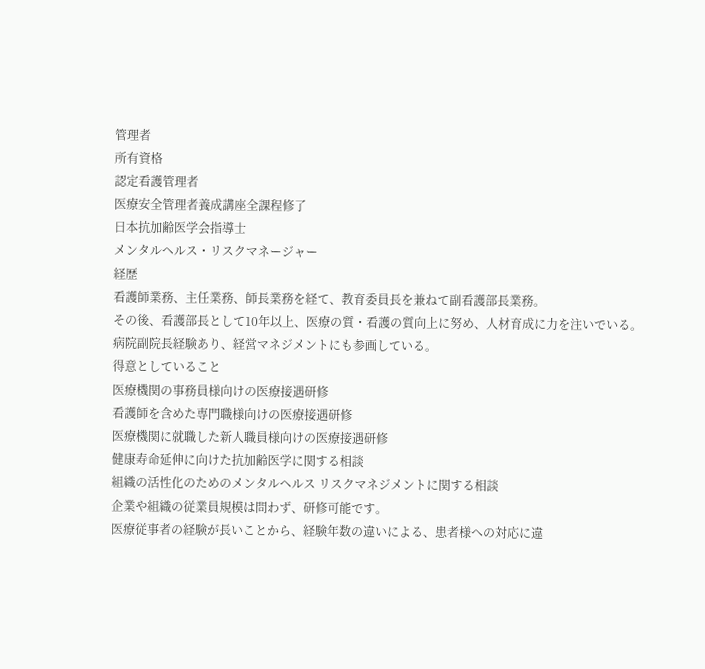管理者
所有資格
認定看護管理者
医療安全管理者養成講座全課程修了
日本抗加齢医学会指導士
メンタルヘルス・リスクマネージャー
経歴
看護師業務、主任業務、師長業務を経て、教育委員長を兼ねて副看護部長業務。
その後、看護部長として10年以上、医療の質・看護の質向上に努め、人材育成に力を注いでいる。
病院副院長経験あり、経営マネジメントにも参画している。
得意としていること
医療機関の事務員様向けの医療接遇研修
看護師を含めた専門職様向けの医療接遇研修
医療機関に就職した新人職員様向けの医療接遇研修
健康寿命延伸に向けた抗加齢医学に関する相談
組織の活性化のためのメンタルヘルス リスクマネジメントに関する相談
企業や組織の従業員規模は問わず、研修可能です。
医療従事者の経験が長いことから、経験年数の違いによる、患者様への対応に違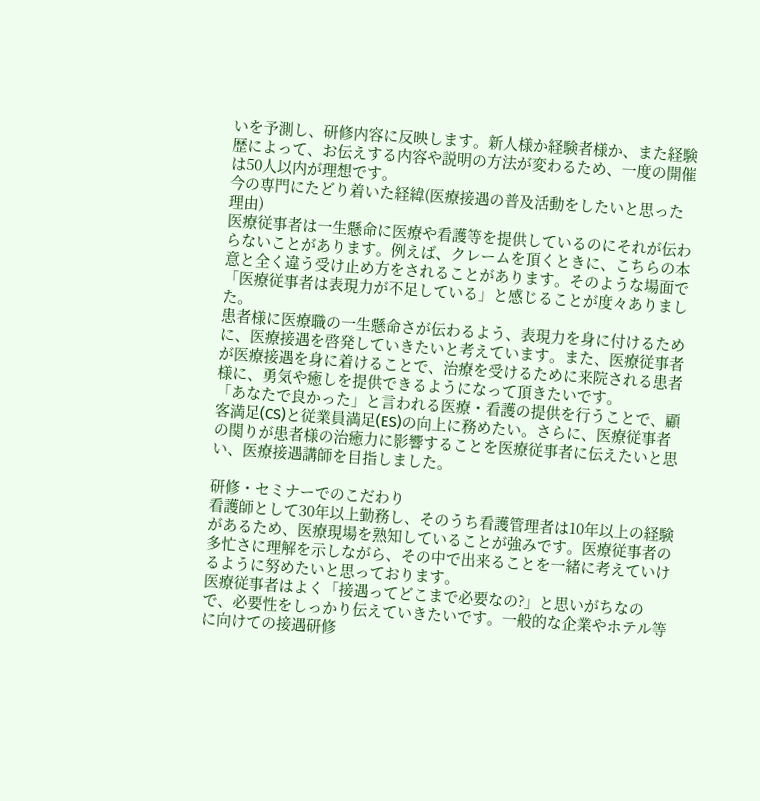いを予測し、研修内容に反映します。新人様か経験者様か、また経験歴によって、お伝えする内容や説明の方法が変わるため、一度の開催は50人以内が理想です。
今の専門にたどり着いた経緯(医療接遇の普及活動をしたいと思った理由)
医療従事者は一生懸命に医療や看護等を提供しているのにそれが伝わらないことがあります。例えば、クレームを頂くときに、こちらの本意と全く違う受け止め方をされることがあります。そのような場面で「医療従事者は表現力が不足している」と感じることが度々ありました。
患者様に医療職の一生懸命さが伝わるよう、表現力を身に付けるために、医療接遇を啓発していきたいと考えています。また、医療従事者が医療接遇を身に着けることで、治療を受けるために来院される患者様に、勇気や癒しを提供できるようになって頂きたいです。
「あなたで良かった」と言われる医療・看護の提供を行うことで、顧客満足(CS)と従業員満足(ES)の向上に務めたい。さらに、医療従事者の関りが患者様の治癒力に影響することを医療従事者に伝えたいと思い、医療接遇講師を目指しました。

研修・セミナーでのこだわり
看護師として30年以上勤務し、そのうち看護管理者は10年以上の経験があるため、医療現場を熟知していることが強みです。医療従事者の多忙さに理解を示しながら、その中で出来ることを一緒に考えていけるように努めたいと思っております。
医療従事者はよく「接遇ってどこまで必要なの?」と思いがちなので、必要性をしっかり伝えていきたいです。一般的な企業やホテル等に向けての接遇研修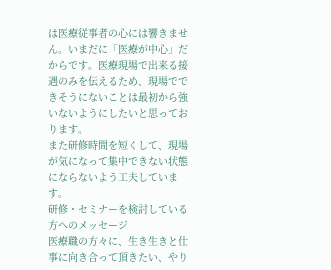は医療従事者の心には響きません。いまだに「医療が中心」だからです。医療現場で出来る接遇のみを伝えるため、現場でできそうにないことは最初から強いないようにしたいと思っております。
また研修時間を短くして、現場が気になって集中できない状態にならないよう工夫しています。
研修・セミナーを検討している方へのメッセージ
医療職の方々に、生き生きと仕事に向き合って頂きたい、やり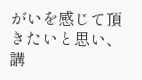がいを感じて頂きたいと思い、講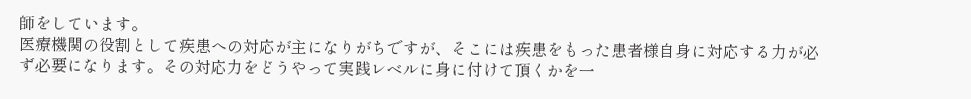師をしています。
医療機関の役割として疾患への対応が主になりがちですが、そこには疾患をもった患者様自身に対応する力が必ず必要になります。その対応力をどうやって実践レベルに身に付けて頂くかを一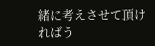緒に考えさせて頂ければう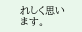れしく思います。